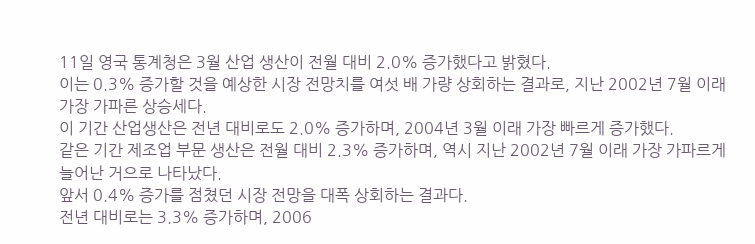11일 영국 통계청은 3월 산업 생산이 전월 대비 2.0% 증가했다고 밝혔다.
이는 0.3% 증가할 것을 예상한 시장 전망치를 여섯 배 가량 상회하는 결과로, 지난 2002년 7월 이래 가장 가파른 상승세다.
이 기간 산업생산은 전년 대비로도 2.0% 증가하며, 2004년 3월 이래 가장 빠르게 증가했다.
같은 기간 제조업 부문 생산은 전월 대비 2.3% 증가하며, 역시 지난 2002년 7월 이래 가장 가파르게 늘어난 거으로 나타났다.
앞서 0.4% 증가를 점쳤던 시장 전망을 대폭 상회하는 결과다.
전년 대비로는 3.3% 증가하며, 2006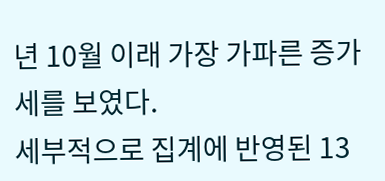년 10월 이래 가장 가파른 증가세를 보였다.
세부적으로 집계에 반영된 13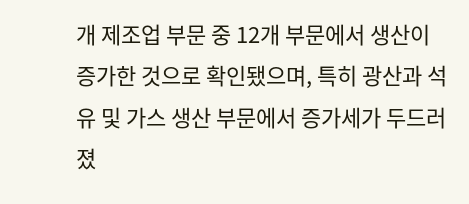개 제조업 부문 중 12개 부문에서 생산이 증가한 것으로 확인됐으며, 특히 광산과 석유 및 가스 생산 부문에서 증가세가 두드러졌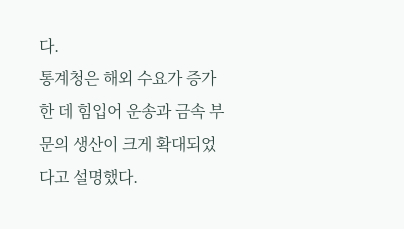다.
통계청은 해외 수요가 증가한 데 힘입어 운송과 금속 부문의 생산이 크게 확대되었다고 설명했다.